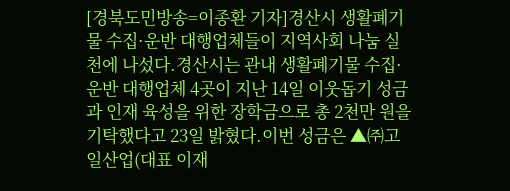[경북도민방송=이종환 기자]경산시 생활폐기물 수집·운반 대행업체들이 지역사회 나눔 실천에 나섰다.경산시는 관내 생활폐기물 수집·운반 대행업체 4곳이 지난 14일 이웃돕기 성금과 인재 육성을 위한 장학금으로 총 2천만 원을 기탁했다고 23일 밝혔다.이번 성금은 ▲㈜고일산업(대표 이재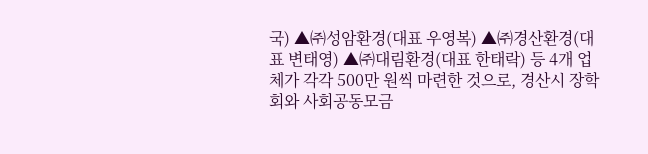국) ▲㈜성암환경(대표 우영복) ▲㈜경산환경(대표 변태영) ▲㈜대림환경(대표 한태락) 등 4개 업체가 각각 500만 원씩 마련한 것으로, 경산시 장학회와 사회공동모금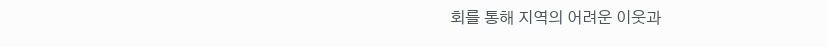회를 통해 지역의 어려운 이웃과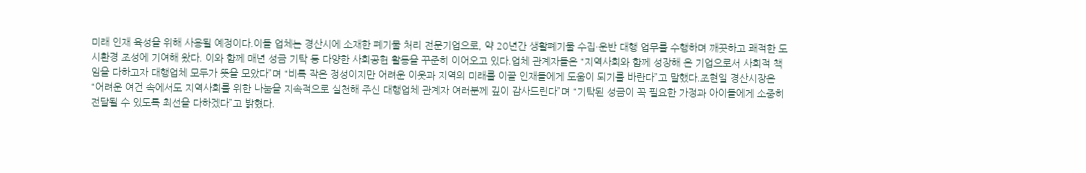미래 인재 육성을 위해 사용될 예정이다.이들 업체는 경산시에 소재한 폐기물 처리 전문기업으로, 약 20년간 생활폐기물 수집·운반 대행 업무를 수행하며 깨끗하고 쾌적한 도시환경 조성에 기여해 왔다. 이와 함께 매년 성금 기탁 등 다양한 사회공헌 활동을 꾸준히 이어오고 있다.업체 관계자들은 “지역사회와 함께 성장해 온 기업으로서 사회적 책임을 다하고자 대행업체 모두가 뜻을 모았다”며 “비록 작은 정성이지만 어려운 이웃과 지역의 미래를 이끌 인재들에게 도움이 되기를 바란다”고 말했다.조현일 경산시장은 “어려운 여건 속에서도 지역사회를 위한 나눔을 지속적으로 실천해 주신 대행업체 관계자 여러분께 깊이 감사드린다”며 “기탁된 성금이 꼭 필요한 가정과 아이들에게 소중히 전달될 수 있도록 최선을 다하겠다”고 밝혔다.